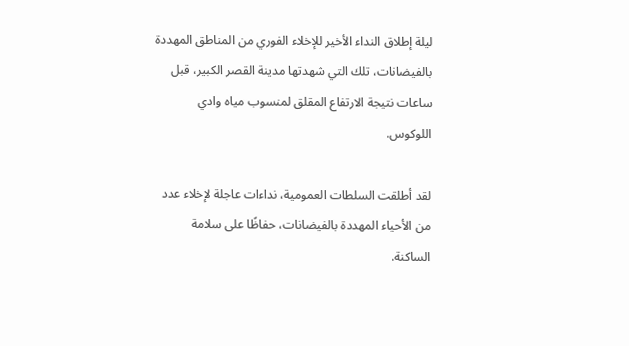ليلة إطلاق النداء الأخير للإخلاء الفوري من المناطق المهددة بالفيضانات، تلك التي شهدتها مدينة القصر الكبير، قبل ساعات نتيجة الارتفاع المقلق لمنسوب مياه وادي اللوكوس.

لقد أطلقت السلطات العمومية، نداءات عاجلة لإخلاء عدد من الأحياء المهددة بالفيضانات، حفاظًا على سلامة الساكنة.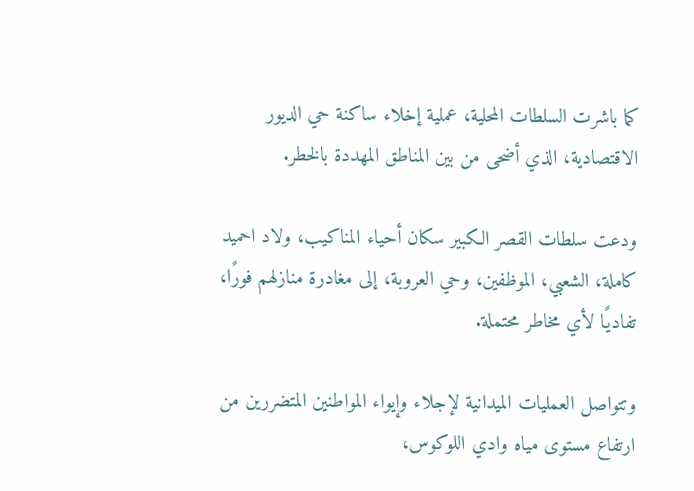كما باشرت السلطات المحلية، عملية إخلاء ساكنة حي الديور الاقتصادية، الذي أضحى من بين المناطق المهددة بالخطر.

ودعت سلطات القصر الكبير سكان أحياء المناكيب، ولاد احميد كاملة، الشعبي، الموظفين، وحي العروبة، إلى مغادرة منازلهم فورًا، تفاديًا لأي مخاطر محتملة.

وتتواصل العمليات الميدانية لإجلاء وإيواء المواطنين المتضررين من ارتفاع مستوى مياه وادي اللوكوس،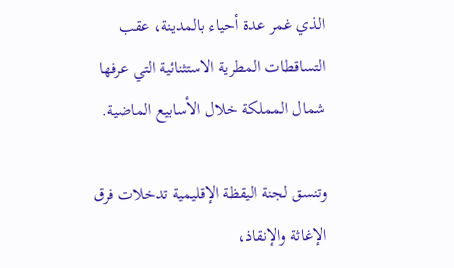الذي غمر عدة أحياء بالمدينة، عقب التساقطات المطرية الاستثنائية التي عرفها شمال المملكة خلال الأسابيع الماضية.

وتنسق لجنة اليقظة الإقليمية تدخلات فرق الإغاثة والإنقاذ،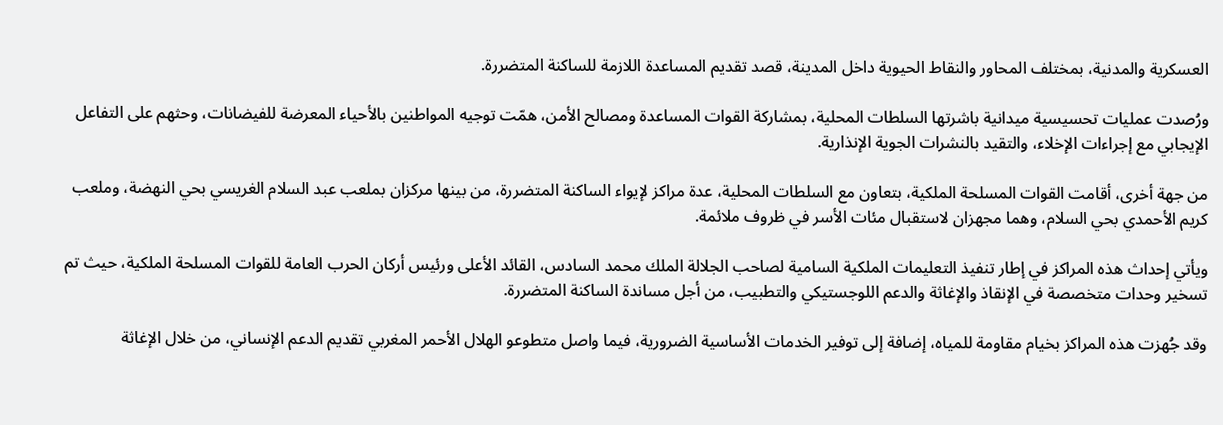العسكرية والمدنية، بمختلف المحاور والنقاط الحيوية داخل المدينة، قصد تقديم المساعدة اللازمة للساكنة المتضررة.

ورُصدت عمليات تحسيسية ميدانية باشرتها السلطات المحلية، بمشاركة القوات المساعدة ومصالح الأمن، همّت توجيه المواطنين بالأحياء المعرضة للفيضانات، وحثهم على التفاعل الإيجابي مع إجراءات الإخلاء، والتقيد بالنشرات الجوية الإنذارية.

من جهة أخرى، أقامت القوات المسلحة الملكية، بتعاون مع السلطات المحلية، عدة مراكز لإيواء الساكنة المتضررة، من بينها مركزان بملعب عبد السلام الغريسي بحي النهضة، وملعب كريم الأحمدي بحي السلام، وهما مجهزان لاستقبال مئات الأسر في ظروف ملائمة.

ويأتي إحداث هذه المراكز في إطار تنفيذ التعليمات الملكية السامية لصاحب الجلالة الملك محمد السادس، القائد الأعلى ورئيس أركان الحرب العامة للقوات المسلحة الملكية، حيث تم تسخير وحدات متخصصة في الإنقاذ والإغاثة والدعم اللوجستيكي والتطبيب، من أجل مساندة الساكنة المتضررة.

وقد جُهزت هذه المراكز بخيام مقاومة للمياه، إضافة إلى توفير الخدمات الأساسية الضرورية، فيما واصل متطوعو الهلال الأحمر المغربي تقديم الدعم الإنساني، من خلال الإغاثة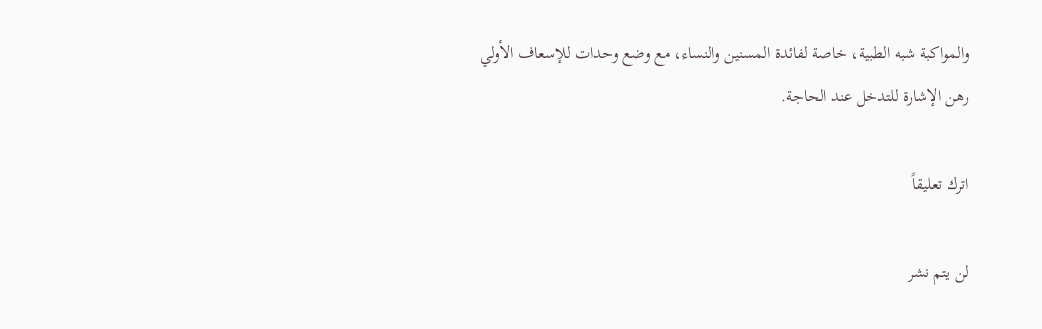والمواكبة شبه الطبية، خاصة لفائدة المسنين والنساء، مع وضع وحدات للإسعاف الأولي رهن الإشارة للتدخل عند الحاجة.

اترك تعليقاً

لن يتم نشر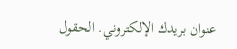عنوان بريدك الإلكتروني. الحقول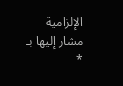الإلزامية مشار إليها بـ *